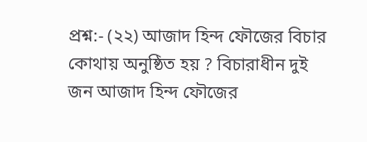প্রশ্ন:- (২২) আজাদ হিন্দ ফৌজের বিচার কোথায় অনুষ্ঠিত হয় ? বিচারাধীন দুই জন আজাদ হিন্দ ফৌজের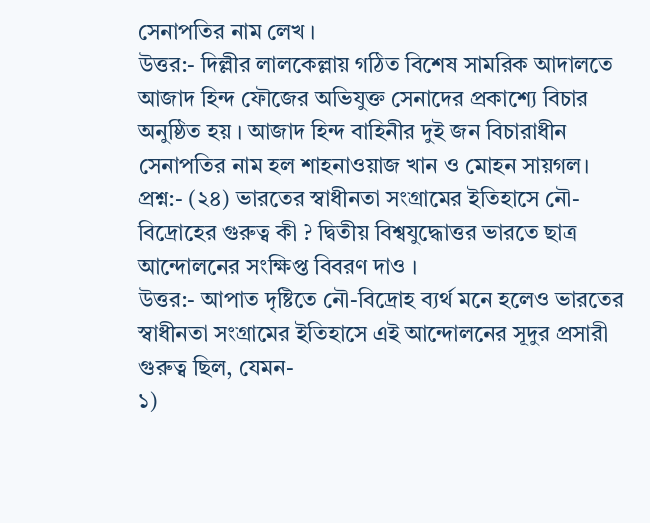সেনাপতির নাম লেখ ।
উত্তর:- দিল্লীর লালকেল্লায় গঠিত বিশেষ সামরিক আদালতে আজাদ হিন্দ ফৌজের অভিযুক্ত সেনাদের প্রকাশ্যে বিচার অনুষ্ঠিত হয় । আজাদ হিন্দ বাহিনীর দুই জন বিচারাধীন সেনাপতির নাম হল শাহনাওয়াজ খান ও মোহন সায়গল।
প্রশ্ন:- (২৪) ভারতের স্বাধীনতা সংগ্রামের ইতিহাসে নৌ-বিদ্রোহের গুরুত্ব কী ? দ্বিতীয় বিশ্বযুদ্ধোত্তর ভারতে ছাত্র আন্দোলনের সংক্ষিপ্ত বিবরণ দাও ।
উত্তর:- আপাত দৃষ্টিতে নৌ-বিদ্রোহ ব্যর্থ মনে হলেও ভারতের স্বাধীনতা সংগ্রামের ইতিহাসে এই আন্দোলনের সূদুর প্রসারী গুরুত্ব ছিল, যেমন-
১)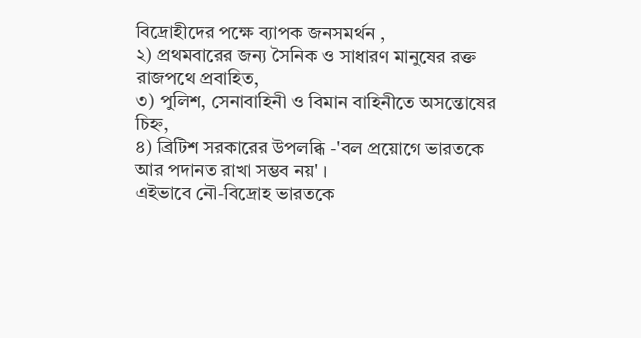বিদ্রোহীদের পক্ষে ব্যাপক জনসমর্থন ,
২) প্রথমবারের জন্য সৈনিক ও সাধারণ মানুষের রক্ত রাজপথে প্রবাহিত,
৩) পুলিশ, সেনাবাহিনী ও বিমান বাহিনীতে অসন্তোষের চিহ্ন,
৪) ব্রিটিশ সরকারের উপলব্ধি -'বল প্রয়োগে ভারতকে আর পদানত রাখা সম্ভব নয়' ।
এইভাবে নৌ-বিদ্রোহ ভারতকে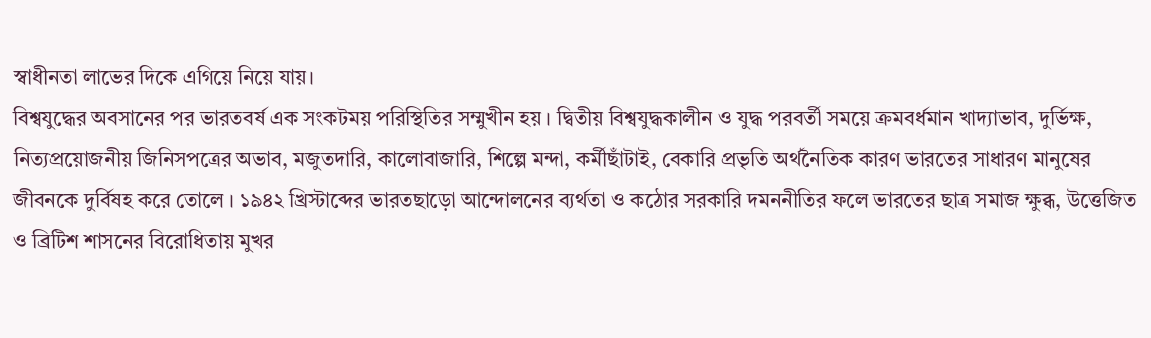স্বাধীনতা লাভের দিকে এগিয়ে নিয়ে যায়।
বিশ্বযুদ্ধের অবসানের পর ভারতবর্ষ এক সংকটময় পরিস্থিতির সম্মুখীন হয় । দ্বিতীয় বিশ্বযুদ্ধকালীন ও যুদ্ধ পরবর্তী সময়ে ক্রমবর্ধমান খাদ্যাভাব, দুর্ভিক্ষ, নিত্যপ্রয়োজনীয় জিনিসপত্রের অভাব, মজুতদারি, কালোবাজারি, শিল্পে মন্দা, কর্মীছাঁটাই, বেকারি প্রভৃতি অর্থনৈতিক কারণ ভারতের সাধারণ মানুষের জীবনকে দুর্বিষহ করে তোলে । ১৯৪২ খ্রিস্টাব্দের ভারতছাড়ো আন্দোলনের ব্যর্থতা ও কঠোর সরকারি দমননীতির ফলে ভারতের ছাত্র সমাজ ক্ষুব্ধ, উত্তেজিত ও ব্রিটিশ শাসনের বিরোধিতায় মুখর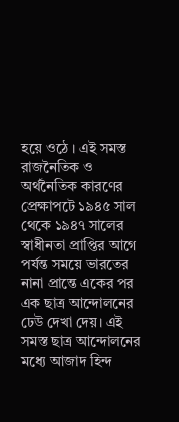হয়ে ওঠে । এই সমস্ত রাজনৈতিক ও অর্থনৈতিক কারণের প্রেক্ষাপটে ১৯৪৫ সাল থেকে ১৯৪৭ সালের স্বাধীনতা প্রাপ্তির আগে পর্যন্ত সময়ে ভারতের নানা প্রান্তে একের পর এক ছাত্র আন্দোলনের ঢেউ দেখা দেয়। এই সমস্ত ছাত্র আন্দোলনের মধ্যে আজাদ হিন্দ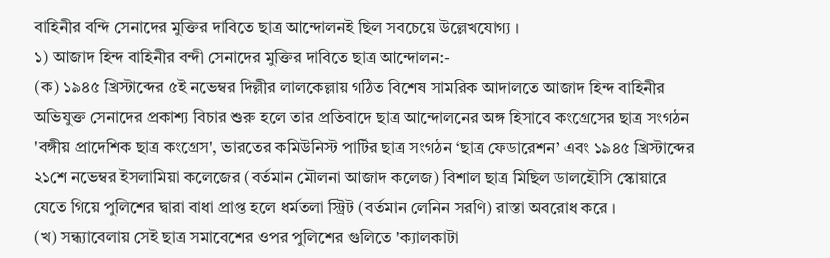বাহিনীর বন্দি সেনাদের মুক্তির দাবিতে ছাত্র আন্দোলনই ছিল সবচেয়ে উল্লেখযোগ্য ।
১) আজাদ হিন্দ বাহিনীর বন্দী সেনাদের মুক্তির দাবিতে ছাত্র আন্দোলন:-
(ক) ১৯৪৫ খ্রিস্টাব্দের ৫ই নভেম্বর দিল্লীর লালকেল্লায় গঠিত বিশেষ সামরিক আদালতে আজাদ হিন্দ বাহিনীর অভিযুক্ত সেনাদের প্রকাশ্য বিচার শুরু হলে তার প্রতিবাদে ছাত্র আন্দোলনের অঙ্গ হিসাবে কংগ্রেসের ছাত্র সংগঠন 'বঙ্গীয় প্রাদেশিক ছাত্র কংগ্রেস', ভারতের কমিউনিস্ট পার্টির ছাত্র সংগঠন ‘ছাত্র ফেডারেশন’ এবং ১৯৪৫ খ্রিস্টাব্দের ২১শে নভেম্বর ইসলামিয়া কলেজের (বর্তমান মৌলনা আজাদ কলেজ) বিশাল ছাত্র মিছিল ডালহৌসি স্কোয়ারে যেতে গিয়ে পুলিশের দ্বারা বাধা প্রাপ্ত হলে ধর্মতলা স্ট্রিট (বর্তমান লেনিন সরণি) রাস্তা অবরোধ করে ।
(খ) সন্ধ্যাবেলায় সেই ছাত্র সমাবেশের ওপর পুলিশের গুলিতে 'ক্যালকাটা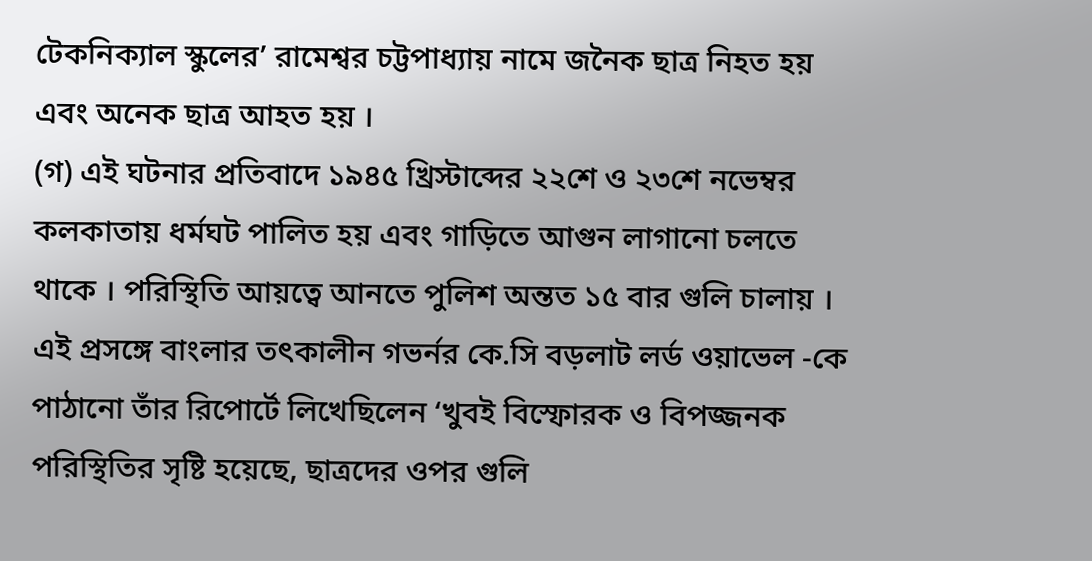টেকনিক্যাল স্কুলের’ রামেশ্বর চট্টপাধ্যায় নামে জনৈক ছাত্র নিহত হয় এবং অনেক ছাত্র আহত হয় ।
(গ) এই ঘটনার প্রতিবাদে ১৯৪৫ খ্রিস্টাব্দের ২২শে ও ২৩শে নভেম্বর কলকাতায় ধর্মঘট পালিত হয় এবং গাড়িতে আগুন লাগানো চলতে থাকে । পরিস্থিতি আয়ত্বে আনতে পুলিশ অন্তত ১৫ বার গুলি চালায় । এই প্রসঙ্গে বাংলার তৎকালীন গভর্নর কে.সি বড়লাট লর্ড ওয়াভেল -কে পাঠানো তাঁর রিপোর্টে লিখেছিলেন ‘খুবই বিস্ফোরক ও বিপজ্জনক পরিস্থিতির সৃষ্টি হয়েছে, ছাত্রদের ওপর গুলি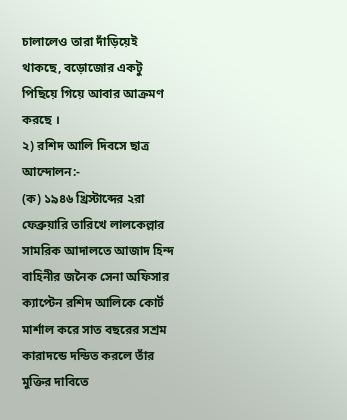চালালেও তারা দাঁড়িয়েই থাকছে, বড়োজোর একটু পিছিয়ে গিয়ে আবার আক্রমণ করছে ।
২) রশিদ আলি দিবসে ছাত্র আন্দোলন:-
(ক) ১৯৪৬ খ্রিস্টাব্দের ২রা ফেব্রুয়ারি তারিখে লালকেল্লার সামরিক আদালতে আজাদ হিন্দ বাহিনীর জনৈক সেনা অফিসার ক্যাপ্টেন রশিদ আলিকে কোর্ট মার্শাল করে সাত বছরের সশ্রম কারাদন্ডে দন্ডিত করলে তাঁর মুক্তির দাবিতে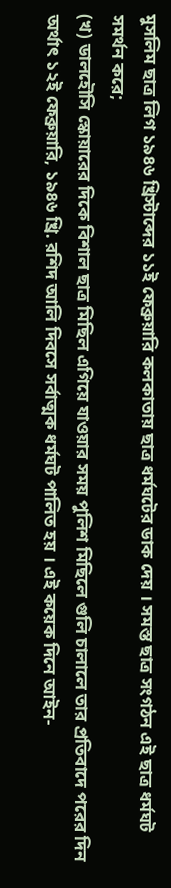মুসলিম ছাত্র লিগ ১৯৪৬ খ্রিস্টাব্দের ১১ই ফেব্রুয়ারি কলকাতায় ছাত্র ধর্মঘটের ডাক দেয় । সমস্ত ছাত্র সংগঠন এই ছাত্র ধর্মঘট সমর্থন করে;
(খ) ডালহৌসি স্কোয়ারের দিকে বিশাল ছাত্র মিছিল এগিয়ে যাওয়ার সময় পুলিশ মিছিলে গুলি চালালে তার প্রতিবাদে পরের দিন অর্থাৎ ১২ই ফেব্রুয়ারি, ১৯৪৬ খ্রি. রশিদ আলি দিবসে সর্বাত্মক ধর্মঘট পালিত হয় । এই কয়েক দিনে আইন-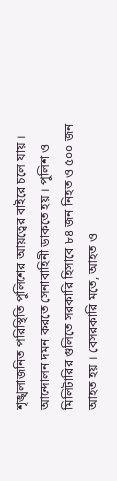শৃঙ্খলাজনিত পরিস্থিতি পুলিশের আয়ত্বের বাইরে চলে যায় । আন্দোলন দমন করতে সেনাবাহিনী ডাকতে হয় । পুলিশ ও মিলিটারির গুলিতে সরকারি হিসাবে ৮৪ জন নিহত ও ৫০০ জন আহত হয় । বেসরকারি মতে, আহত ও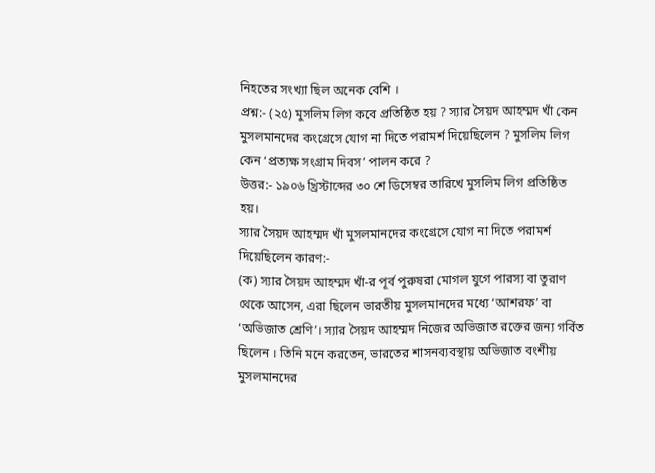নিহতের সংখ্যা ছিল অনেক বেশি ।
প্রশ্ন:- (২৫) মুসলিম লিগ কবে প্রতিষ্ঠিত হয় ? স্যার সৈয়দ আহম্মদ খাঁ কেন মুসলমানদের কংগ্রেসে যোগ না দিতে পরামর্শ দিয়েছিলেন ? মুসলিম লিগ কেন ‘প্রত্যক্ষ সংগ্রাম দিবস’ পালন করে ?
উত্তর:- ১৯০৬ খ্রিস্টাব্দের ৩০ শে ডিসেম্বর তারিখে মুসলিম লিগ প্রতিষ্ঠিত হয়।
স্যার সৈয়দ আহম্মদ খাঁ মুসলমানদের কংগ্রেসে যোগ না দিতে পরামর্শ দিয়েছিলেন কারণ:-
(ক) স্যার সৈয়দ আহম্মদ খাঁ-র পূর্ব পুরুষরা মোগল যুগে পারস্য বা তুরাণ থেকে আসেন, এরা ছিলেন ভারতীয় মুসলমানদের মধ্যে ‘আশরফ’ বা ‘অভিজাত শ্রেণি’। স্যার সৈয়দ আহম্মদ নিজের অভিজাত রক্তের জন্য গর্বিত ছিলেন । তিনি মনে করতেন, ভারতের শাসনব্যবস্থায় অভিজাত বংশীয় মুসলমানদের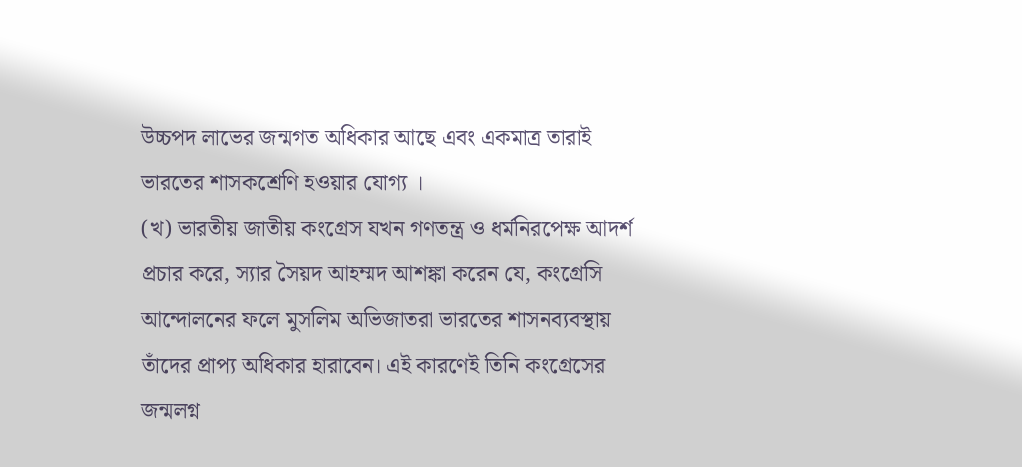উচ্চপদ লাভের জন্মগত অধিকার আছে এবং একমাত্র তারাই ভারতের শাসকশ্রেণি হওয়ার যোগ্য ।
(খ) ভারতীয় জাতীয় কংগ্রেস যখন গণতন্ত্র ও ধর্মনিরপেক্ষ আদর্শ প্রচার করে, স্যার সৈয়দ আহম্মদ আশঙ্কা করেন যে, কংগ্রেসি আন্দোলনের ফলে মুসলিম অভিজাতরা ভারতের শাসনব্যবস্থায় তাঁদের প্রাপ্য অধিকার হারাবেন। এই কারণেই তিনি কংগ্রেসের জন্মলগ্ন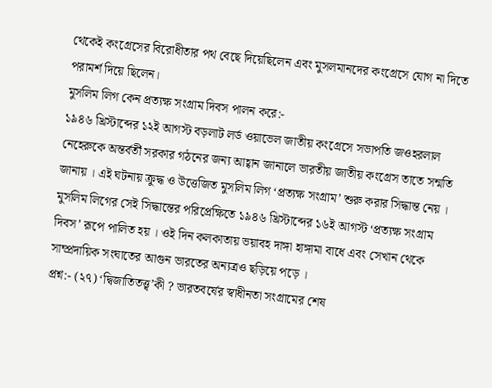থেকেই কংগ্রেসের বিরোধীতার পথ বেছে দিয়েছিলেন এবং মুসলমানদের কংগ্রেসে যোগ না দিতে পরামর্শ দিয়ে ছিলেন।
মুসলিম লিগ কেন প্রত্যক্ষ সংগ্রাম দিবস পালন করে:-
১৯৪৬ খ্রিস্টাব্দের ১২ই আগস্ট বড়লাট লর্ড ওয়াভেল জাতীয় কংগ্রেসে সভাপতি জওহরলাল নেহেরুকে অন্তর্বর্তী সরকার গঠনের জন্য আহ্বান জানালে ভারতীয় জাতীয় কংগ্রেস তাতে সন্মতি জানায় । এই ঘটনায় ক্রুদ্ধ ও উত্তেজিত মুসলিম লিগ ‘প্রত্যক্ষ সংগ্রাম’ শুরু করার সিদ্ধান্ত নেয় । মুসলিম লিগের সেই সিদ্ধান্তের পরিপ্রেক্ষিতে ১৯৪৬ খ্রিস্টাব্দের ১৬ই আগস্ট ‘প্রত্যক্ষ সংগ্রাম দিবস’ রূপে পালিত হয় । ওই দিন কলকাতায় ভয়াবহ দাঙ্গা হাঙ্গামা বাধে এবং সেখান থেকে সাম্প্রদায়িক সংঘাতের আগুন ভারতের অন্যত্রও ছড়িয়ে পড়ে ।
প্রশ্ন:- (২৭) ‘দ্বিজাতিতত্ত্ব’কী ? ভারতবর্ষের স্বাধীনতা সংগ্রামের শেষ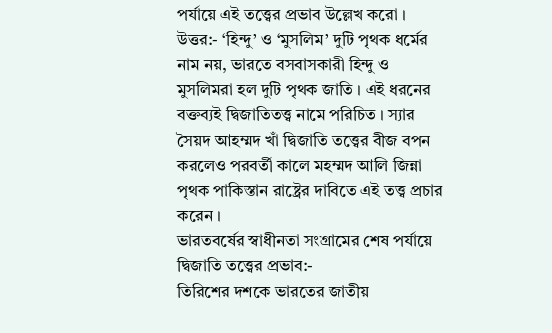পর্যায়ে এই তত্ত্বের প্রভাব উল্লেখ করো ।
উত্তর:- ‘হিন্দু’ ও ‘মুসলিম’ দুটি পৃথক ধর্মের নাম নয়, ভারতে বসবাসকারী হিন্দু ও মুসলিমরা হল দুটি পৃথক জাতি । এই ধরনের বক্তব্যই দ্বিজাতিতত্ত্ব নামে পরিচিত । স্যার সৈয়দ আহম্মদ খাঁ দ্বিজাতি তত্ত্বের বীজ বপন করলেও পরবর্তী কালে মহম্মদ আলি জিন্না পৃথক পাকিস্তান রাষ্ট্রের দাবিতে এই তত্ত্ব প্রচার করেন ।
ভারতবর্ষের স্বাধীনতা সংগ্রামের শেষ পর্যায়ে দ্বিজাতি তত্ত্বের প্রভাব:-
তিরিশের দশকে ভারতের জাতীয়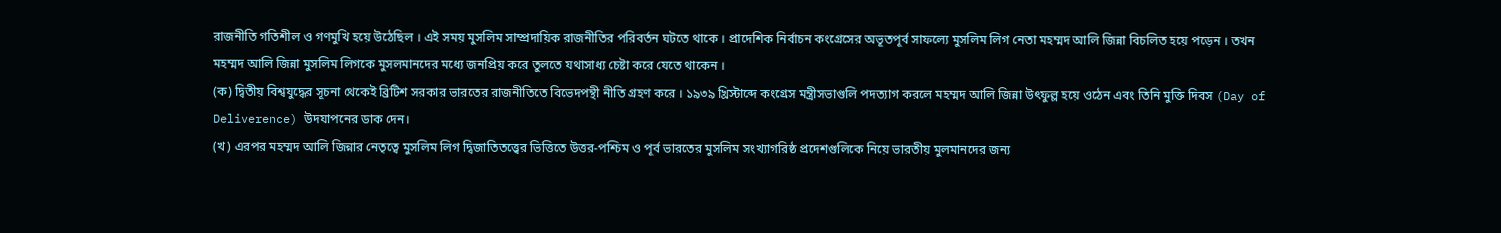রাজনীতি গতিশীল ও গণমুখি হয়ে উঠেছিল । এই সময় মুসলিম সাম্প্রদায়িক রাজনীতির পরিবর্তন ঘটতে থাকে । প্রাদেশিক নির্বাচন কংগ্রেসের অভূতপূর্ব সাফল্যে মুসলিম লিগ নেতা মহম্মদ আলি জিন্না বিচলিত হয়ে পড়েন । তখন মহম্মদ আলি জিন্না মুসলিম লিগকে মুসলমানদের মধ্যে জনপ্রিয় করে তুলতে যথাসাধ্য চেষ্টা করে যেতে থাকেন ।
(ক) দ্বিতীয় বিশ্বযুদ্ধের সূচনা থেকেই ব্রিটিশ সরকার ভারতের রাজনীতিতে বিভেদপন্থী নীতি গ্রহণ করে । ১৯৩৯ খ্রিস্টাব্দে কংগ্রেস মন্ত্রীসভাগুলি পদত্যাগ করলে মহম্মদ আলি জিন্না উৎফুল্ল হয়ে ওঠেন এবং তিনি মুক্তি দিবস (Day of Deliverence) উদযাপনের ডাক দেন।
(খ) এরপর মহম্মদ আলি জিন্নার নেতৃত্বে মুসলিম লিগ দ্বিজাতিতত্ত্বের ভিত্তিতে উত্তর-পশ্চিম ও পূর্ব ভারতের মুসলিম সংখ্যাগরিষ্ঠ প্রদেশগুলিকে নিয়ে ভারতীয় মুলমানদের জন্য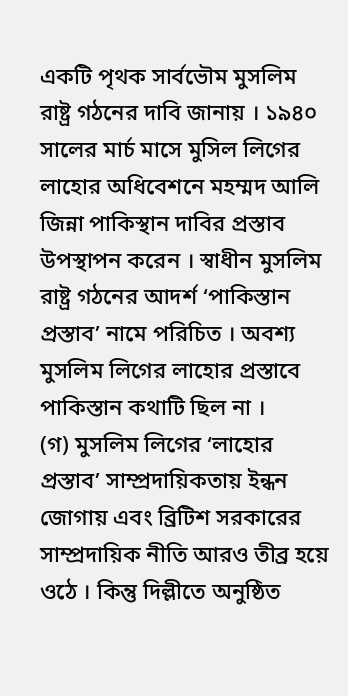একটি পৃথক সার্বভৌম মুসলিম রাষ্ট্র গঠনের দাবি জানায় । ১৯৪০ সালের মার্চ মাসে মুসিল লিগের লাহোর অধিবেশনে মহম্মদ আলি জিন্না পাকিস্থান দাবির প্রস্তাব উপস্থাপন করেন । স্বাধীন মুসলিম রাষ্ট্র গঠনের আদর্শ ‘পাকিস্তান প্রস্তাব’ নামে পরিচিত । অবশ্য মুসলিম লিগের লাহোর প্রস্তাবে পাকিস্তান কথাটি ছিল না ।
(গ) মুসলিম লিগের ‘লাহোর প্রস্তাব’ সাম্প্রদায়িকতায় ইন্ধন জোগায় এবং ব্রিটিশ সরকারের সাম্প্রদায়িক নীতি আরও তীব্র হয়ে ওঠে । কিন্তু দিল্লীতে অনুষ্ঠিত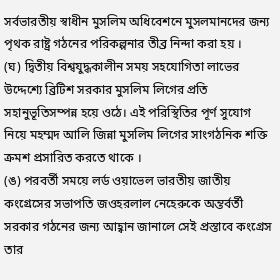সর্বভারতীয় স্বাধীন মুসলিম অধিবেশনে মুসলমানদের জন্য পৃথক রাষ্ট্র গঠনের পরিকল্পনার তীব্র নিন্দা করা হয় ।
(ঘ) দ্বিতীয় বিশ্বযুদ্ধকালীন সময় সহযোগিতা লাভের উদ্দেশ্যে ব্রিটিশ সরকার মুসলিম লিগের প্রতি সহানুভূতিসম্পন্ন হয়ে ওঠে। এই পরিস্থিতির পূর্ণ সুযোগ নিয়ে মহম্মদ আলি জিন্না মুসলিম লিগের সাংগঠনিক শক্তি ক্রমশ প্রসারিত করতে থাকে ।
(ঙ) পরবর্তী সময়ে লর্ড ওয়াভেল ভারতীয় জাতীয় কংগ্রেসের সভাপতি জওহরলাল নেহেরুকে অন্তর্বর্তী সরকার গঠনের জন্য আহ্বান জানালে সেই প্রস্তাবে কংগ্রেস তার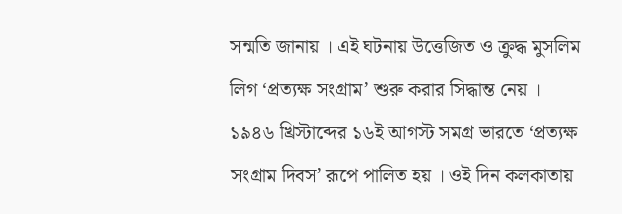সন্মতি জানায় । এই ঘটনায় উত্তেজিত ও ক্রুদ্ধ মুসলিম লিগ ‘প্রত্যক্ষ সংগ্রাম’ শুরু করার সিদ্ধান্ত নেয় । ১৯৪৬ খ্রিস্টাব্দের ১৬ই আগস্ট সমগ্র ভারতে ‘প্রত্যক্ষ সংগ্রাম দিবস’ রূপে পালিত হয় । ওই দিন কলকাতায়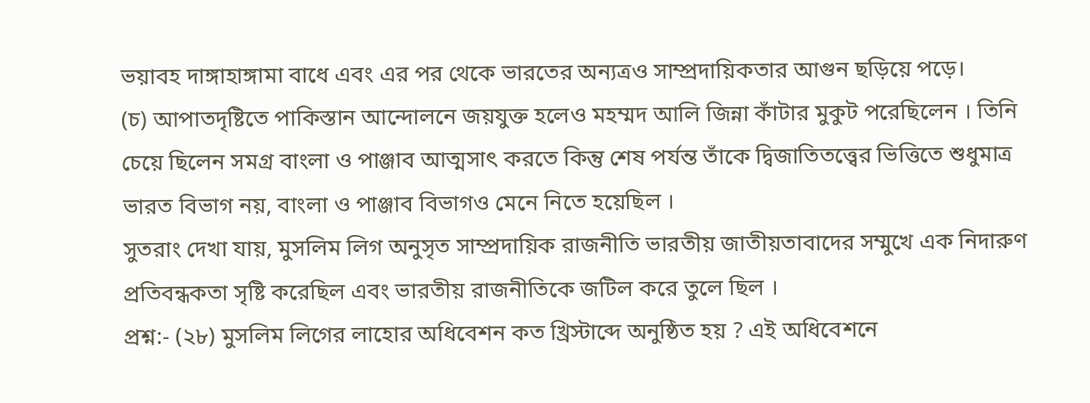ভয়াবহ দাঙ্গাহাঙ্গামা বাধে এবং এর পর থেকে ভারতের অন্যত্রও সাম্প্রদায়িকতার আগুন ছড়িয়ে পড়ে।
(চ) আপাতদৃষ্টিতে পাকিস্তান আন্দোলনে জয়যুক্ত হলেও মহম্মদ আলি জিন্না কাঁটার মুকুট পরেছিলেন । তিনি চেয়ে ছিলেন সমগ্র বাংলা ও পাঞ্জাব আত্মসাৎ করতে কিন্তু শেষ পর্যন্ত তাঁকে দ্বিজাতিতত্ত্বের ভিত্তিতে শুধুমাত্র ভারত বিভাগ নয়, বাংলা ও পাঞ্জাব বিভাগও মেনে নিতে হয়েছিল ।
সুতরাং দেখা যায়, মুসলিম লিগ অনুসৃত সাম্প্রদায়িক রাজনীতি ভারতীয় জাতীয়তাবাদের সম্মুখে এক নিদারুণ প্রতিবন্ধকতা সৃষ্টি করেছিল এবং ভারতীয় রাজনীতিকে জটিল করে তুলে ছিল ।
প্রশ্ন:- (২৮) মুসলিম লিগের লাহোর অধিবেশন কত খ্রিস্টাব্দে অনুষ্ঠিত হয় ? এই অধিবেশনে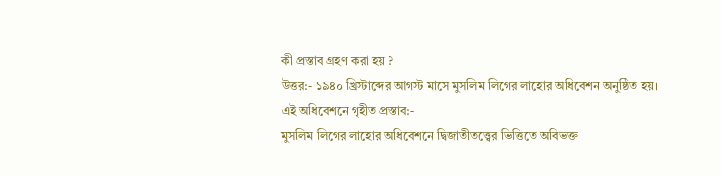কী প্রস্তাব গ্রহণ করা হয় ?
উত্তর:- ১৯৪০ খ্রিস্টাব্দের আগস্ট মাসে মুসলিম লিগের লাহোর অধিবেশন অনুষ্ঠিত হয়।
এই অধিবেশনে গৃহীত প্রস্তাব:-
মুসলিম লিগের লাহোর অধিবেশনে দ্বিজাতীতত্ত্বের ভিত্তিতে অবিভক্ত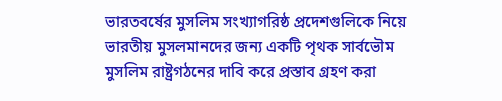ভারতবর্ষের মুসলিম সংখ্যাগরিষ্ঠ প্রদেশগুলিকে নিয়ে ভারতীয় মুসলমানদের জন্য একটি পৃথক সার্বভৌম মুসলিম রাষ্ট্রগঠনের দাবি করে প্রস্তাব গ্রহণ করা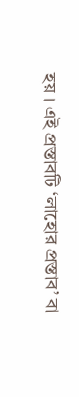হয় । এই প্রস্তাবটি ‘লাহোর প্রস্তাব’ বা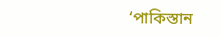‘পাকিস্তান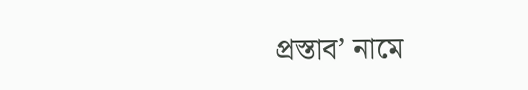প্রস্তাব’ নামে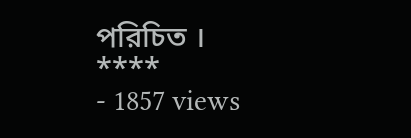পরিচিত ।
****
- 1857 views